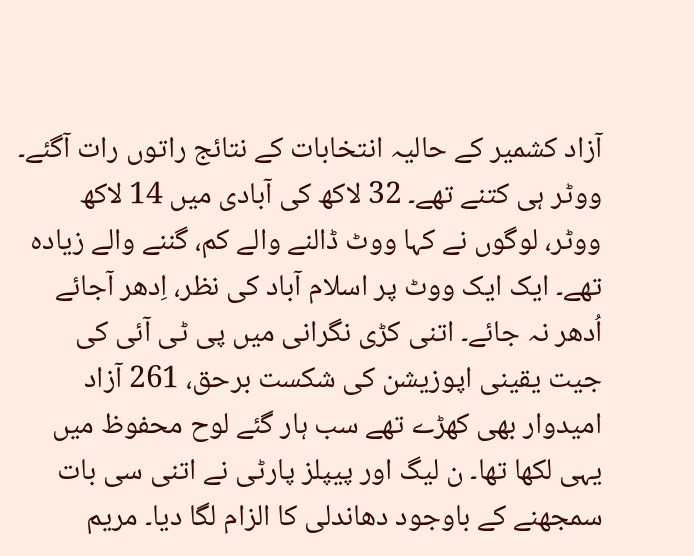آزاد کشمیر کے حالیہ انتخابات کے نتائج راتوں رات آگئے۔ ووٹر ہی کتنے تھے۔ 32 لاکھ کی آبادی میں 14 لاکھ ووٹر، لوگوں نے کہا ووٹ ڈالنے والے کم، گننے والے زیادہ تھے۔ ایک ایک ووٹ پر اسلام آباد کی نظر، اِدھر آجائے اُدھر نہ جائے۔ اتنی کڑی نگرانی میں پی ٹی آئی کی جیت یقینی اپوزیشن کی شکست برحق، 261 آزاد امیدوار بھی کھڑے تھے سب ہار گئے لوح محفوظ میں یہی لکھا تھا۔ ن لیگ اور پیپلز پارٹی نے اتنی سی بات سمجھنے کے باوجود دھاندلی کا الزام لگا دیا۔ مریم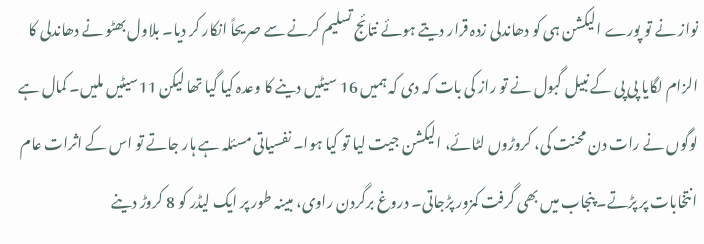نواز نے تو پورے الیکشن ہی کو دھاندلی زدہ قرار دیتے ہوئے نتائج تسلیم کرنے سے صریحاً انکار کر دیا۔ بلاول بھٹو نے دھاندلی کا الزام لگایا پی پی کے نبیل گبول نے تو راز کی بات کہ دی کہ ہمیں 16 سیٹیں دینے کا وعدہ کیا گیا تھا لیکن 11سیٹیں ملیں۔ کمال ہے لوگوں نے رات دن محنت کی، کروڑوں لٹائے، الیکشن جیت لیا تو کیا ہوا۔ نفسیاتی مسئلہ ہے ہار جاتے تو اس کے اثرات عام انتخابات پر پڑتے۔ پنجاب میں بھی گرفت کمزور پڑجاتی۔ دروغ برگردن راوی، مبینہ طور پر ایک لیڈر کو 8 کروڑ دینے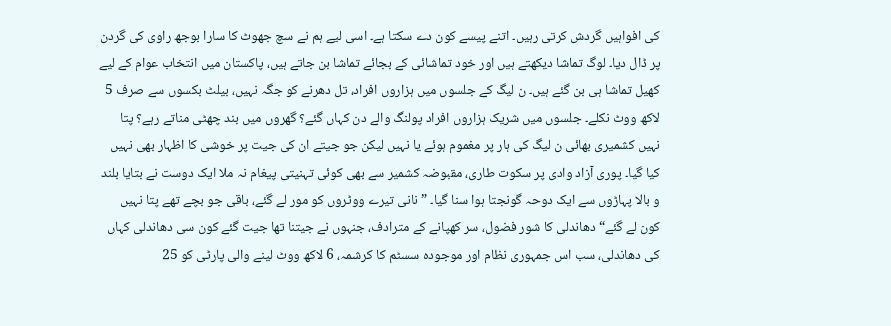کی افواہیں گردش کرتی رہیں۔ اتنے پیسے کون دے سکتا ہے۔ اسی لیے ہم نے سچ جھوٹ کا سارا بوجھ راوی کی گردن پر ڈال دیا۔ لوگ تماشا دیکھتے ہیں اور خود تماشائی کے بجائے تماشا بن جاتے ہیں، پاکستان میں انتخاب عوام کے لیے کھیل تماشا ہی بن گئے ہیں۔ ن لیگ کے جلسوں میں ہزاروں افراد، تل دھرنے کو جگہ نہیں، بیلٹ بکسوں سے صرف 5 لاکھ ووٹ نکلے۔ جلسوں میں شریک ہزاروں افراد پولنگ والے دن کہاں گئے؟ گھروں میں بند چھٹی مناتے رہے؟ پتا نہیں کشمیری بھائی ن لیگ کی ہار پر مغموم ہوئے یا نہیں لیکن جو جیتے ان کی جیت پر خوشی کا اظہار بھی نہیں کیا گیا۔ پوری آزاد وادی پر سکوت طاری، مقبوضہ کشمیر سے بھی کوئی تہنیتی پیغام نہ ملا ایک دوست نے بتایا بلند و بالا پہاڑوں سے ایک دوحہ گونجتا ہوا سنا گیا۔ ”نانی تیرے ووٹروں کو مور لے گئے، باقی جو بچے تھے پتا نہیں کون لے گئے“ دھاندلی کا شور فضول، سر کھپانے کے مترادف، جنہوں نے جیتنا تھا جیت گئے کون سی دھاندلی کہاں کی دھاندلی، سب اس جمہوری نظام اور موجودہ سسٹم کا کرشمہ، 6 لاکھ ووٹ لینے والی پارٹی کو 25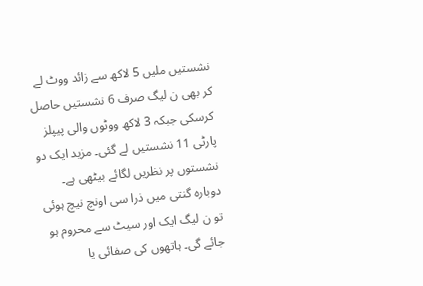نشستیں ملیں 5 لاکھ سے زائد ووٹ لے کر بھی ن لیگ صرف 6 نشستیں حاصل کرسکی جبکہ 3 لاکھ ووٹوں والی پیپلز پارٹی 11 نشستیں لے گئی۔ مزید ایک دو نشستوں پر نظریں لگائے بیٹھی ہے۔ دوبارہ گنتی میں ذرا سی اونچ نیچ ہوئی تو ن لیگ ایک اور سیٹ سے محروم ہو جائے گی۔ ہاتھوں کی صفائی یا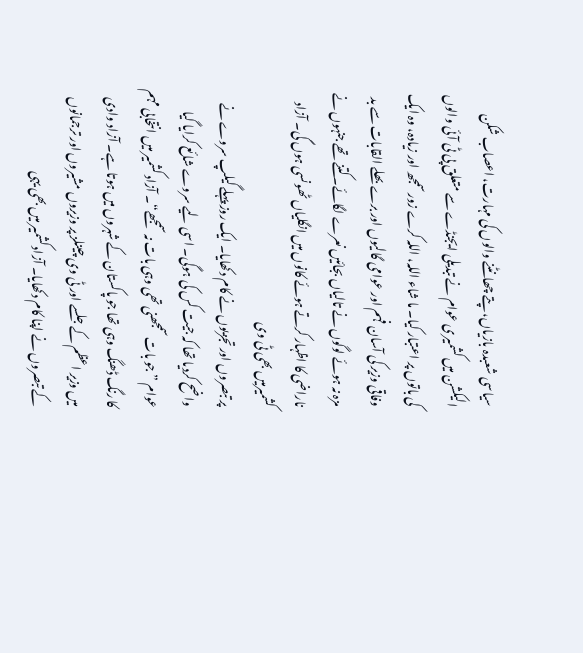سیاسی شعبدہ بازیاں، پتے چھانٹنے والوں کی مہارت، اعصاب شکن الیکشن میں کشمیری عوام نے تبدیلی ایجنڈے سے متعلق پی ٹی آئی والوں کی باتوں پر اعتبار کیا۔ ما شاء اللہ، اللہ کرے زور سمجھ اور زیادہ، وہ ایک وفاقی وزیر کی آسان فہم اور عوامی گالیوں اور برے بھلے القابات سے بد مزہ نہ ہوئے لوگوں نے تالیاں بجائیں نعرے لگائے۔کتنے تھے جنہوں نے ناراضی کا اظہار کرتے ہوئے کانوں میں انگلیاں ٹھونسی ہوں گی۔ آزاد کشمیرمیں بھی ٹی وی
پر تبصروں اور تجزیوں نے کام دکھایا۔ ایک روز پہلے گیلپ سروے نے واضح کردیا تھا کہ جیت کس کی ہوگی۔ اسی لیے سروے شائع کرایا گیا عوام ”جو بات سمجھنی تھی وہی بات نہ سمجھے“۔ آزاد کشمیر میں انتخابی مہم کا رنگ ڈھنگ وہی تھا جو پاکستان کے شہروں میں ہوتا ہے۔ آزاد وادی میں وزیر اعظم کے جلسے اور ٹی وی چینلز پر وزیروں مشیروں اور ترجمانوں کے تبصروں نے اپنا کام دکھایا۔ آزاد کشمیر میں بھی یہی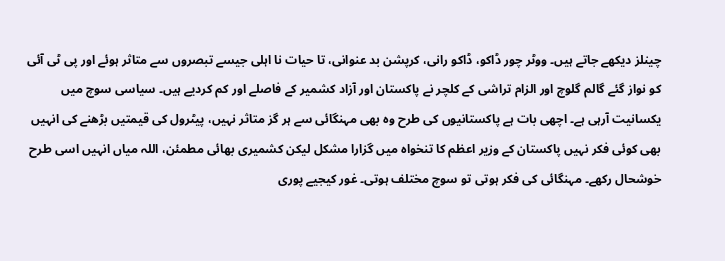چینلز دیکھے جاتے ہیں۔ ووٹر چور ڈاکو، ڈاکو رانی، کرپشن بد عنوانی، تا حیات نا اہلی جیسے تبصروں سے متاثر ہوئے اور پی ٹی آئی کو نواز گئے گالم گلوچ اور الزام تراشی کے کلچر نے پاکستان اور آزاد کشمیر کے فاصلے اور کم کردیے ہیں۔ سیاسی سوچ میں یکسانیت آرہی ہے۔ اچھی بات ہے پاکستانیوں کی طرح وہ بھی مہنگائی سے ہر گز متاثر نہیں، پیٹرول کی قیمتیں بڑھنے کی انہیں بھی کوئی فکر نہیں پاکستان کے وزیر اعظم کا تنخواہ میں گزارا مشکل لیکن کشمیری بھائی مطمئن، اللہ میاں انہیں اسی طرح خوشحال رکھے۔ مہنگائی کی فکر ہوتی تو سوچ مختلف ہوتی۔ غور کیجیے پوری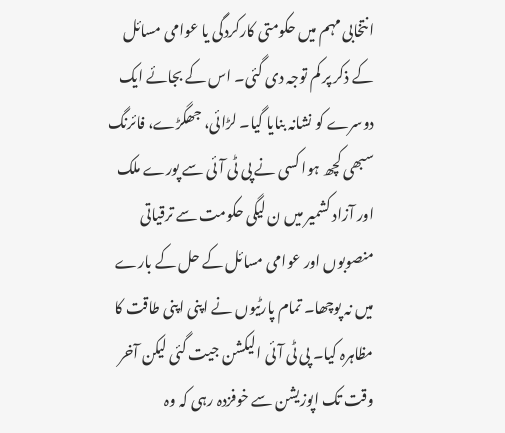انتخابی مہم میں حکومتی کارکردگی یا عوامی مسائل کے ذکر پر کم توجہ دی گئی۔ اس کے بجائے ایک دوسرے کو نشانہ بنایا گیا۔ لڑائی، جھگڑے، فائرنگ سبھی کچھ ہوا کسی نے پی ٹی آئی سے پورے ملک اور آزاد کشمیر میں ن لیگی حکومت سے ترقیاتی منصوبوں اور عوامی مسائل کے حل کے بارے میں نہ پوچھا۔ تمام پارٹیوں نے اپنی اپنی طاقت کا مظاہرہ کیا۔ پی ٹی آئی الیکشن جیت گئی لیکن آخر وقت تک اپوزیشن سے خوفزدہ رہی کہ وہ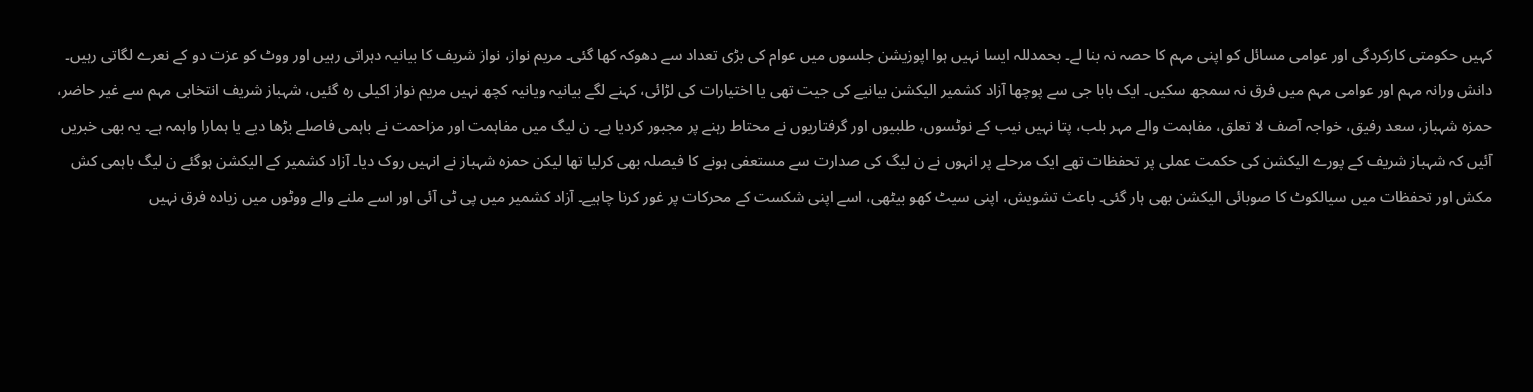کہیں حکومتی کارکردگی اور عوامی مسائل کو اپنی مہم کا حصہ نہ بنا لے۔ بحمدللہ ایسا نہیں ہوا اپوزیشن جلسوں میں عوام کی بڑی تعداد سے دھوکہ کھا گئی۔ مریم نواز، نواز شریف کا بیانیہ دہراتی رہیں اور ووٹ کو عزت دو کے نعرے لگاتی رہیں۔ دانش ورانہ مہم اور عوامی مہم میں فرق نہ سمجھ سکیں۔ ایک بابا جی سے پوچھا آزاد کشمیر الیکشن بیانیے کی جیت تھی یا اختیارات کی لڑائی، کہنے لگے بیانیہ ویانیہ کچھ نہیں مریم نواز اکیلی رہ گئیں، شہباز شریف انتخابی مہم سے غیر حاضر، حمزہ شہباز، سعد رفیق، خواجہ آصف لا تعلق، مفاہمت والے مہر بلب، پتا نہیں نیب کے نوٹسوں، طلبیوں اور گرفتاریوں نے محتاط رہنے پر مجبور کردیا ہے۔ ن لیگ میں مفاہمت اور مزاحمت نے باہمی فاصلے بڑھا دیے یا ہمارا واہمہ ہے۔ یہ بھی خبریں آئیں کہ شہباز شریف کے پورے الیکشن کی حکمت عملی پر تحفظات تھے ایک مرحلے پر انہوں نے ن لیگ کی صدارت سے مستعفی ہونے کا فیصلہ بھی کرلیا تھا لیکن حمزہ شہباز نے انہیں روک دیا۔ آزاد کشمیر کے الیکشن ہوگئے ن لیگ باہمی کش مکش اور تحفظات میں سیالکوٹ کا صوبائی الیکشن بھی ہار گئی۔ باعث تشویش، اپنی سیٹ کھو بیٹھی، اسے اپنی شکست کے محرکات پر غور کرنا چاہیے۔ آزاد کشمیر میں پی ٹی آئی اور اسے ملنے والے ووٹوں میں زیادہ فرق نہیں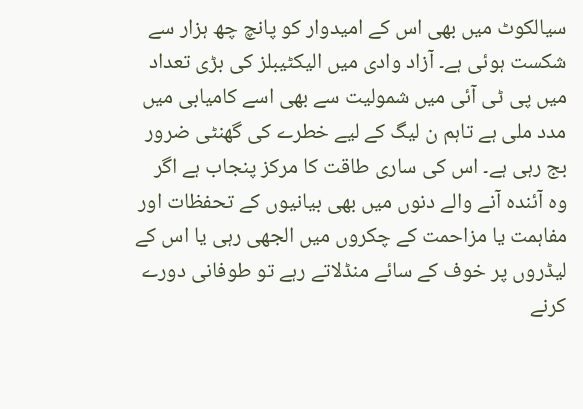سیالکوٹ میں بھی اس کے امیدوار کو پانچ چھ ہزار سے شکست ہوئی ہے۔ آزاد وادی میں الیکٹیبلز کی بڑی تعداد میں پی ٹی آئی میں شمولیت سے بھی اسے کامیابی میں مدد ملی ہے تاہم ن لیگ کے لیے خطرے کی گھنٹی ضرور بج رہی ہے۔ اس کی ساری طاقت کا مرکز پنجاب ہے اگر وہ آئندہ آنے والے دنوں میں بھی بیانیوں کے تحفظات اور مفاہمت یا مزاحمت کے چکروں میں الجھی رہی یا اس کے لیڈروں پر خوف کے سائے منڈلاتے رہے تو طوفانی دورے کرنے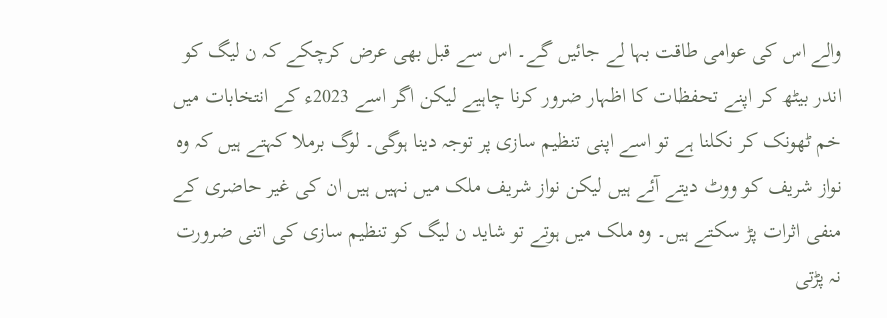والے اس کی عوامی طاقت بہا لے جائیں گے۔ اس سے قبل بھی عرض کرچکے کہ ن لیگ کو اندر بیٹھ کر اپنے تحفظات کا اظہار ضرور کرنا چاہیے لیکن اگر اسے 2023ء کے انتخابات میں خم ٹھونک کر نکلنا ہے تو اسے اپنی تنظیم سازی پر توجہ دینا ہوگی۔ لوگ برملا کہتے ہیں کہ وہ نواز شریف کو ووٹ دیتے آئے ہیں لیکن نواز شریف ملک میں نہیں ہیں ان کی غیر حاضری کے منفی اثرات پڑ سکتے ہیں۔ وہ ملک میں ہوتے تو شاید ن لیگ کو تنظیم سازی کی اتنی ضرورت نہ پڑتی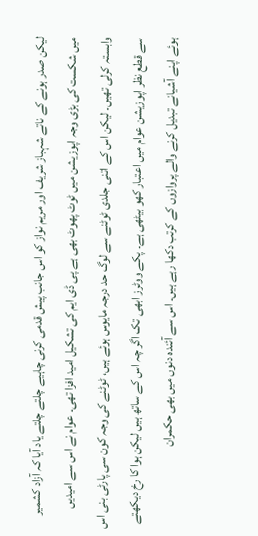لیکن صدر ہونے کے ناتے شہباز شریف اور مریم نواز کو اس جانب پیش قدمی کرنی چاہیے چلتے چلتے یاد آیا کہ آزاد کشمیر میں شکست کی بڑی وجہ اپوزیشن میں ٹوٹ پھوٹ بھی ہے پی ڈی ایم کی تشکیل امید افزا تھی۔ عوام نے اس سے امیدیں وابستہ کرلی تھیں۔ لیکن اس کے اتنی جلدی ٹوٹنے سے لوگ حد درجہ مایوس ہوئے ہیں، ٹوٹنے کی وجہ کون سی پارٹی بنی اس سے قطع نظر اپوزیشن عوام میں اعتبار کھو بیٹھی ہے۔ پکے ووٹرز ابھی تک اگر چہ اس کے ساتھ ہیں لیکن ہوا کا رخ دیکھتے ہوئے اپنے آشیانے تبدیل کرنے والے پروازوں کے کرتب دکھا رہے ہیں۔ اس سے آئندہ دنوں میں بھی حکمران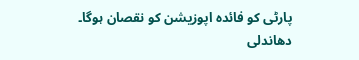پارٹی کو فائدہ اپوزیشن کو نقصان ہوگا۔ دھاندلی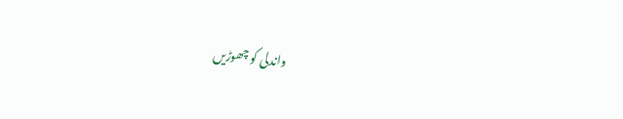واندلی کو چھوڑیں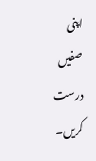اپنی صفیں درست کریں۔